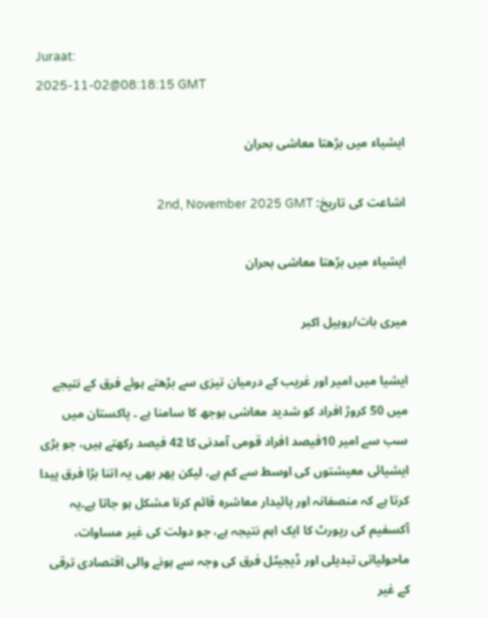Juraat:
2025-11-02@08:18:15 GMT

ایشیاء میں بڑھتا معاشی بحران

اشاعت کی تاریخ: 2nd, November 2025 GMT

ایشیاء میں بڑھتا معاشی بحران

میری بات/روہیل اکبر

ایشیا میں امیر اور غریب کے درمیان تیزی سے بڑھتے ہوئے فرق کے نتیجے میں 50 کروڑ افراد کو شدید معاشی بوجھ کا سامنا ہے ۔ پاکستان میں سب سے امیر 10فیصد افراد قومی آمدنی کا 42 فیصد رکھتے ہیں، جو بڑی ایشیائی معیشتوں کی اوسط سے کم ہے، لیکن پھر بھی یہ اتنا بڑا فرق پیدا کرتا ہے کہ منصفانہ اور پائیدار معاشرہ قائم کرنا مشکل ہو جاتا ہے۔یہ آکسفیم کی رپورٹ کا ایک اہم نتیجہ ہے، جو دولت کی غیر مساوات، ماحولیاتی تبدیلی اور ڈیجیٹل فرق کی وجہ سے ہونے والی اقتصادی ترقی کے غیر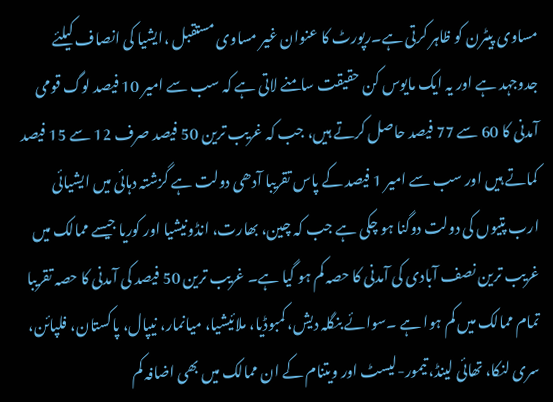مساوی پیٹرن کو ظاہر کرتی ہے۔رپورٹ کا عنوان غیر مساوی مستقبل ،ایشیا کی انصاف کیلئے جدوجہد ہے اور یہ ایک مایوس کن حقیقت سامنے لاتی ہے کہ سب سے امیر 10 فیصد لوگ قومی آمدنی کا 60 سے 77 فیصد حاصل کرتے ہیں، جب کہ غریب ترین 50 فیصد صرف 12 سے 15 فیصد کماتے ہیں اور سب سے امیر 1 فیصد کے پاس تقریبا آدھی دولت ہے گزشتہ دہائی میں ایشیائی ارب پتیوں کی دولت دوگنا ہو چکی ہے جب کہ چین، بھارت، انڈونیشیا اور کوریا جیسے ممالک میں غریب ترین نصف آبادی کی آمدنی کا حصہ کم ہو گیا ہے۔ غریب ترین 50 فیصد کی آمدنی کا حصہ تقریبا تمام ممالک میں کم ہوا ہے ۔سوائے بنگلہ دیش، کمبوڈیا، ملائیشیا، میانمار، نیپال، پاکستان، فلپائن، سری لنکا، تھائی لینڈ، تیمور-لیسٹ اور ویتنام کے ان ممالک میں بھی اضافہ کم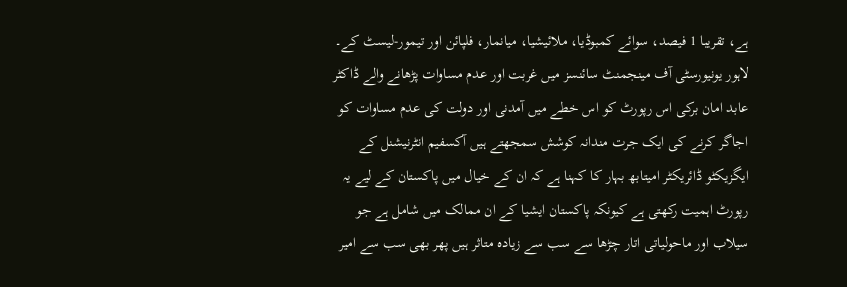ہے، تقریبا 1 فیصد، سوائے کمبوڈیا، ملائیشیا، میانمار، فلپائن اور تیمور-لیسٹ کے۔
لاہور یونیورسٹی آف مینجمنٹ سائنسز میں غربت اور عدم مساوات پڑھانے والے ڈاکٹر عابد امان برکی اس رپورٹ کو اس خطے میں آمدنی اور دولت کی عدم مساوات کو اجاگر کرنے کی ایک جرت مندانہ کوشش سمجھتے ہیں آکسفیم انٹرنیشنل کے ایگزیکٹو ڈائریکٹر امیتابھ بہار کا کہنا ہے کہ ان کے خیال میں پاکستان کے لیے یہ رپورٹ اہمیت رکھتی ہے کیونکہ پاکستان ایشیا کے ان ممالک میں شامل ہے جو سیلاب اور ماحولیاتی اتار چڑھا سے سب سے زیادہ متاثر ہیں پھر بھی سب سے امیر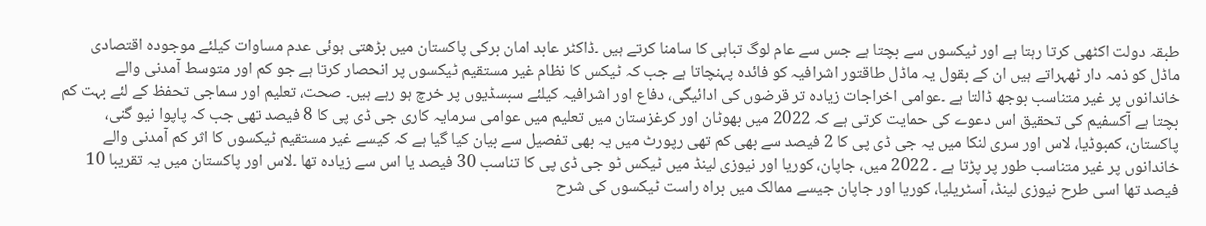طبقہ دولت اکٹھی کرتا رہتا ہے اور ٹیکسوں سے بچتا ہے جس سے عام لوگ تباہی کا سامنا کرتے ہیں ۔ڈاکٹر عابد امان برکی پاکستان میں بڑھتی ہوئی عدم مساوات کیلئے موجودہ اقتصادی ماڈل کو ذمہ دار ٹھہراتے ہیں ان کے بقول یہ ماڈل طاقتور اشرافیہ کو فائدہ پہنچاتا ہے جب کہ ٹیکس کا نظام غیر مستقیم ٹیکسوں پر انحصار کرتا ہے جو کم اور متوسط آمدنی والے خاندانوں پر غیر متناسب بوجھ ڈالتا ہے ۔عوامی اخراجات زیادہ تر قرضوں کی ادائیگی، دفاع اور اشرافیہ کیلئے سبسڈیوں پر خرچ ہو رہے ہیں۔ صحت، تعلیم اور سماجی تحفظ کے لئے بہت کم بچتا ہے آکسفیم کی تحقیق اس دعوے کی حمایت کرتی ہے کہ 2022 میں بھوٹان اور کرغزستان میں تعلیم میں عوامی سرمایہ کاری جی ڈی پی کا 8 فیصد تھی جب کہ پاپوا نیو گنی، پاکستان، کمبوڈیا، لاس اور سری لنکا میں یہ جی ڈی پی کا 2 فیصد سے بھی کم تھی رپورٹ میں یہ بھی تفصیل سے بیان کیا گیا ہے کہ کیسے غیر مستقیم ٹیکسوں کا اثر کم آمدنی والے خاندانوں پر غیر متناسب طور پر پڑتا ہے ۔ 2022 میں، جاپان، کوریا اور نیوزی لینڈ میں ٹیکس ٹو جی ڈی پی کا تناسب 30 فیصد یا اس سے زیادہ تھا ۔لاس اور پاکستان میں یہ تقریبا 10 فیصد تھا اسی طرح نیوزی لینڈ، آسٹریلیا، کوریا اور جاپان جیسے ممالک میں براہ راست ٹیکسوں کی شرح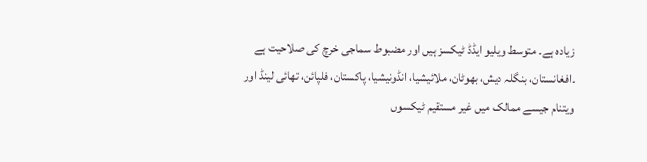زیادہ ہے۔ متوسط ویلیو ایڈڈ ٹیکسز ہیں اور مضبوط سماجی خرچ کی صلاحیت ہے ۔افغانستان، بنگلہ دیش، بھوٹان، ملائیشیا، انڈونیشیا، پاکستان، فلپائن، تھائی لینڈ اور ویتنام جیسے ممالک میں غیر مستقیم ٹیکسوں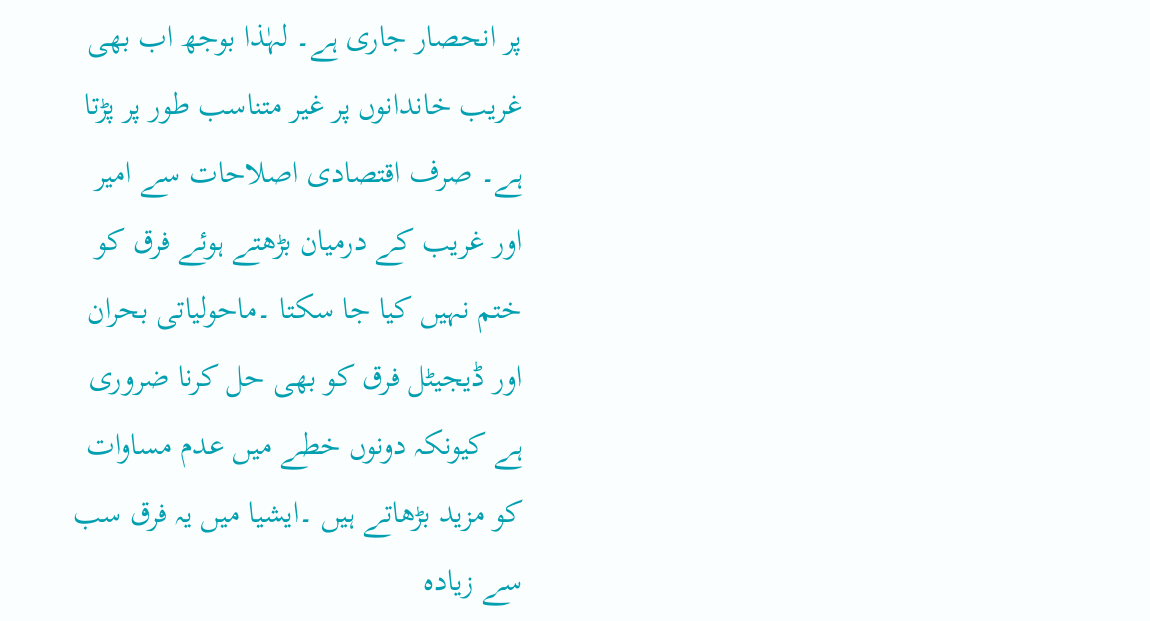پر انحصار جاری ہے۔ لہٰذا بوجھ اب بھی غریب خاندانوں پر غیر متناسب طور پر پڑتا ہے۔ صرف اقتصادی اصلاحات سے امیر اور غریب کے درمیان بڑھتے ہوئے فرق کو ختم نہیں کیا جا سکتا ۔ماحولیاتی بحران اور ڈیجیٹل فرق کو بھی حل کرنا ضروری ہے کیونکہ دونوں خطے میں عدم مساوات کو مزید بڑھاتے ہیں ۔ایشیا میں یہ فرق سب سے زیادہ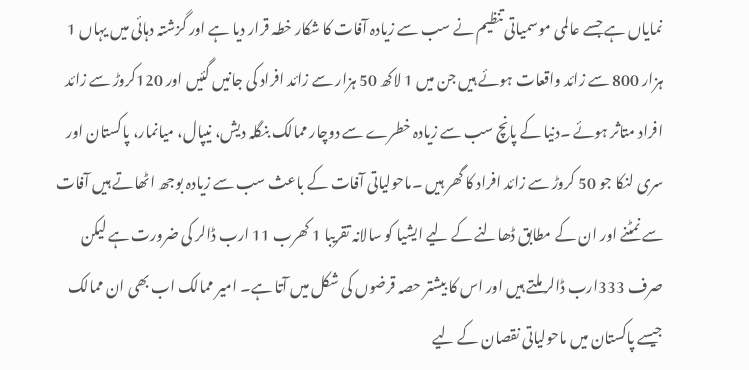نمایاں ہے جسے عالمی موسمیاتی تنظیم نے سب سے زیادہ آفات کا شکار خطہ قرار دیا ہے اور گزشتہ دہائی میں یہاں 1 ہزار 800 سے زائد واقعات ہوئے ہیں جن میں 1 لاکھ 50 ہزار سے زائد افراد کی جانیں گئیں اور 120کروڑ سے زائد افراد متاثر ہوئے ۔دنیا کے پانچ سب سے زیادہ خطرے سے دوچار ممالک بنگلہ دیش، نیپال، میانمار، پاکستان اور سری لنکا جو 50 کروڑ سے زائد افراد کا گھر ہیں ۔ماحولیاتی آفات کے باعث سب سے زیادہ بوجھ اٹھاتے ہیں آفات سے نمٹنے اور ان کے مطابق ڈھالنے کے لیے ایشیا کو سالانہ تقریبا 1 کھرب 11 ارب ڈالر کی ضرورت ہے لیکن صرف 333ارب ڈالر ملتے ہیں اور اس کا بیشتر حصہ قرضوں کی شکل میں آتا ہے۔ امیر ممالک اب بھی ان ممالک جیسے پاکستان میں ماحولیاتی نقصان کے لیے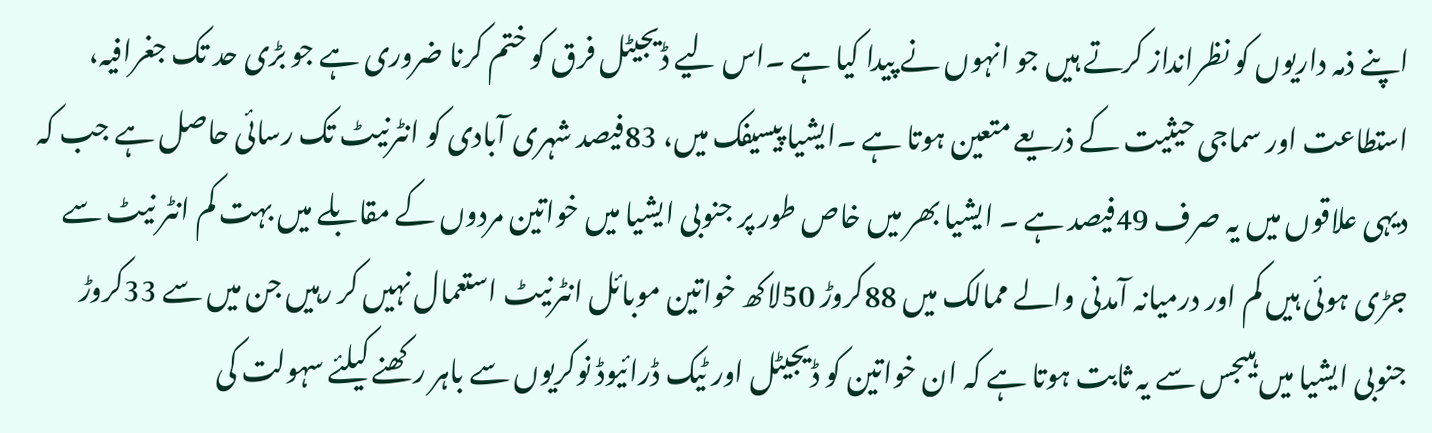اپنے ذمہ داریوں کو نظرانداز کرتے ہیں جو انہوں نے پیدا کیا ہے ۔اس لیے ڈیجیٹل فرق کو ختم کرنا ضروری ہے جو بڑی حد تک جغرافیہ، استطاعت اور سماجی حیثیت کے ذریعے متعین ہوتا ہے ۔ایشیا پیسیفک میں، 83فیصد شہری آبادی کو انٹرنیٹ تک رسائی حاصل ہے جب کہ دیہی علاقوں میں یہ صرف 49فیصد ہے ۔ ایشیا بھر میں خاص طور پر جنوبی ایشیا میں خواتین مردوں کے مقابلے میں بہت کم انٹر نیٹ سے جڑی ہوئی ہیں کم اور درمیانہ آمدنی والے ممالک میں 88کروڑ 50لاکھ خواتین موبائل انٹرنیٹ استعمال نہیں کر رہیں جن میں سے 33کروڑ جنوبی ایشیا میں ہیںجس سے یہ ثابت ہوتا ہے کہ ان خواتین کو ڈیجیٹل اور ٹیک ڈرائیوڈ نوکریوں سے باہر رکھنے کیلئے سہولت کی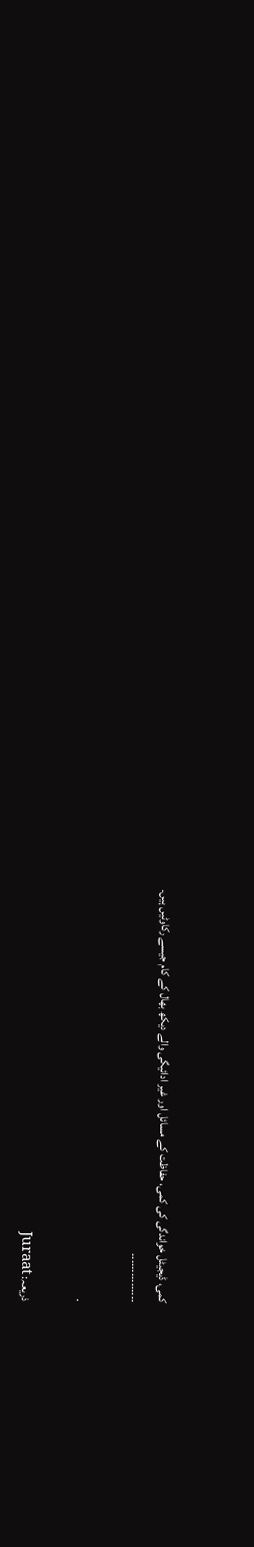کمی، ڈیجیٹل خواندگی کی کمی، حفاظت کے مسائل اور غیر ادائیگی والے دیکھ بھال کے کام جیسے رکاوٹیں ہیں۔
۔۔۔۔۔۔۔۔۔۔۔۔۔۔۔

.

ذریعہ: Juraat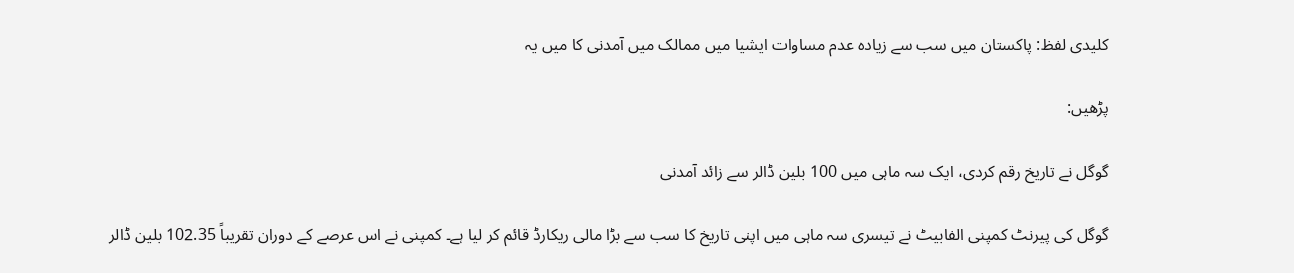کلیدی لفظ: پاکستان میں سب سے زیادہ عدم مساوات ایشیا میں ممالک میں آمدنی کا میں یہ

پڑھیں:

گوگل نے تاریخ رقم کردی، ایک سہ ماہی میں 100 بلین ڈالر سے زائد آمدنی

گوگل کی پیرنٹ کمپنی الفابیٹ نے تیسری سہ ماہی میں اپنی تاریخ کا سب سے بڑا مالی ریکارڈ قائم کر لیا ہے۔ کمپنی نے اس عرصے کے دوران تقریباً 102.35 بلین ڈالر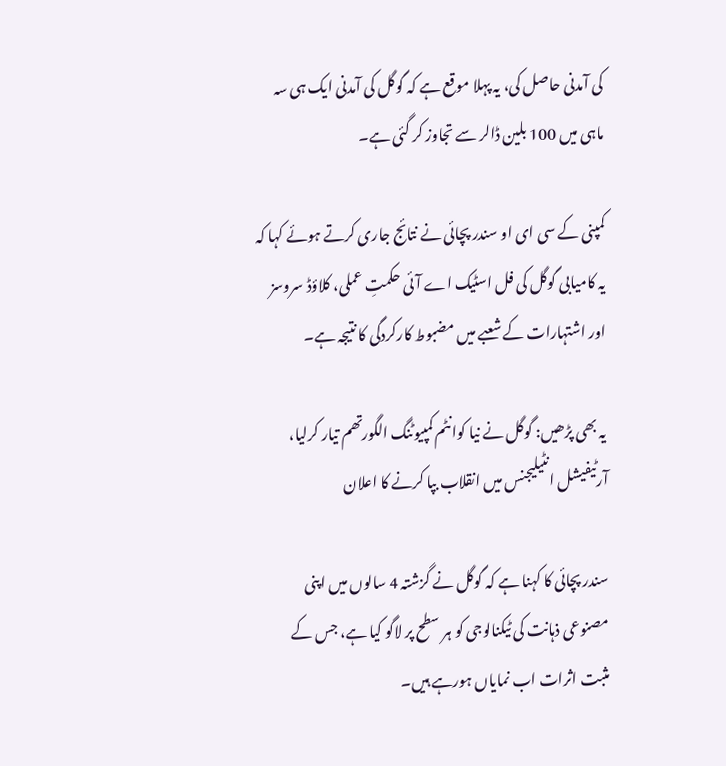کی آمدنی حاصل کی، یہ پہلا موقع ہے کہ گوگل کی آمدنی ایک ہی سہ ماہی میں 100 بلین ڈالر سے تجاوز کر گئی ہے۔

کمپنی کے سی ای او سندر پچائی نے نتائج جاری کرتے ہوئے کہا کہ یہ کامیابی گوگل کی فل اسٹیک اے آئی حکمتِ عملی، کلاؤڈ سروسز اور اشتہارات کے شعبے میں مضبوط کارکردگی کا نتیجہ ہے۔

یہ بھی پڑھیں: گوگل نے نیا کوانٹم کمپیوٹنگ الگورتھم تیار کرلیا، آرٹیفیشل انٹیلیجنس میں انقلاب بپا کرنے کا اعلان

سندر پچائی کا کہنا ہے کہ گوگل نے گزشتہ 4 سالوں میں اپنی مصنوعی ذہانت کی ٹیکنالوجی کو ہر سطح پر لاگو کیا ہے، جس کے مثبت اثرات اب نمایاں ہورہے ہیں۔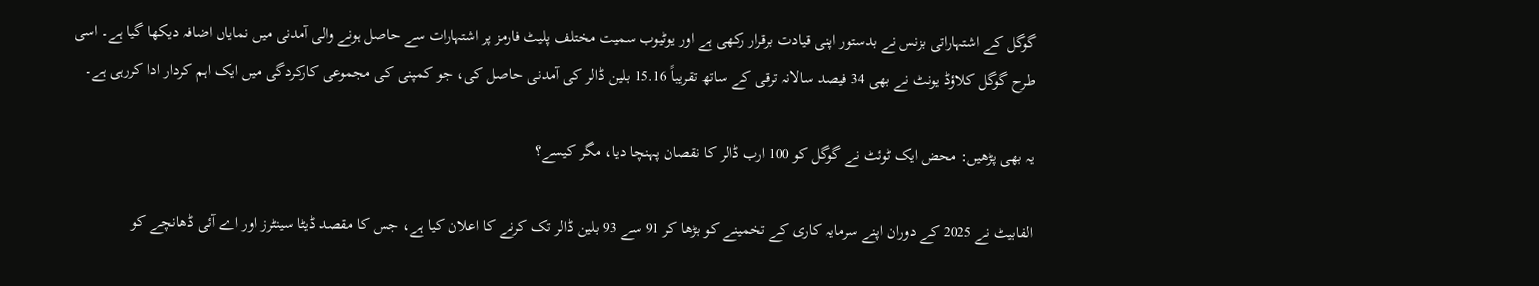گوگل کے اشتہاراتی بزنس نے بدستور اپنی قیادت برقرار رکھی ہے اور یوٹیوب سمیت مختلف پلیٹ فارمز پر اشتہارات سے حاصل ہونے والی آمدنی میں نمایاں اضافہ دیکھا گیا ہے۔ اسی طرح گوگل کلاؤڈ یونٹ نے بھی 34 فیصد سالانہ ترقی کے ساتھ تقریباً 15.16 بلین ڈالر کی آمدنی حاصل کی، جو کمپنی کی مجموعی کارکردگی میں ایک اہم کردار ادا کررہی ہے۔

یہ بھی پڑھیں: محض ایک ٹوئٹ نے گوگل کو 100 ارب ڈالر کا نقصان پہنچا دیا، مگر کیسے؟

الفابیٹ نے 2025 کے دوران اپنے سرمایہ کاری کے تخمینے کو بڑھا کر 91 سے 93 بلین ڈالر تک کرنے کا اعلان کیا ہے، جس کا مقصد ڈیٹا سینٹرز اور اے آئی ڈھانچے کو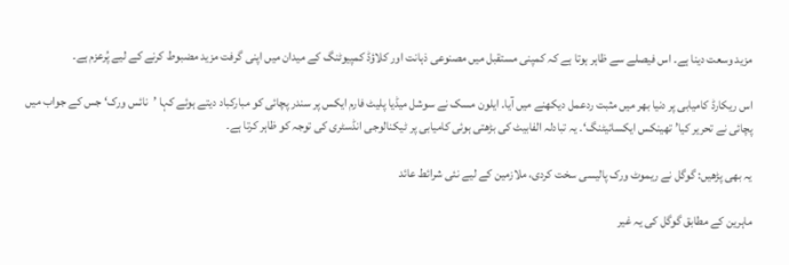مزید وسعت دینا ہے۔ اس فیصلے سے ظاہر ہوتا ہے کہ کمپنی مستقبل میں مصنوعی ذہانت اور کلاؤڈ کمپیوٹنگ کے میدان میں اپنی گرفت مزید مضبوط کرنے کے لیے پُرعزم ہے۔

اس ریکارڈ کامیابی پر دنیا بھر میں مثبت ردعمل دیکھنے میں آیا۔ ایلون مسک نے سوشل میڈیا پلیٹ فارم ایکس پر سندر پچائی کو مبارکباد دیتے ہوئے کہا ’نائس ورک‘ جس کے جواب میں پچائی نے تحریر کیا’ تھینکس ایکسائیٹنگ‘۔ یہ تبادلہ الفابیٹ کی بڑھتی ہوئی کامیابی پر ٹیکنالوجی انڈسٹری کی توجہ کو ظاہر کرتا ہے۔

یہ بھی پڑھیں: گوگل نے ریموٹ ورک پالیسی سخت کردی، ملازمین کے لیے نئی شرائط عائد

ماہرین کے مطابق گوگل کی یہ غیر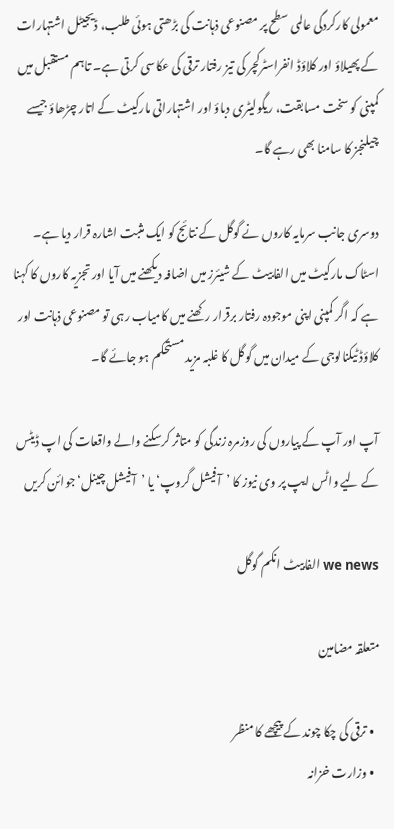معمولی کارکردگی عالمی سطح پر مصنوعی ذہانت کی بڑھتی ہوئی طلب، ڈیجیٹل اشتہارات کے پھیلاؤ اور کلاؤڈ انفراسٹرکچر کی تیز رفتار ترقی کی عکاسی کرتی ہے۔ تاہم مستقبل میں کمپنی کو سخت مسابقت، ریگولیٹری دباؤ اور اشتہاراتی مارکیٹ کے اتار چڑھاؤ جیسے چیلنجز کا سامنا بھی رہے گا۔

دوسری جانب سرمایہ کاروں نے گوگل کے نتائج کو ایک مثبت اشارہ قرار دیا ہے۔ اسٹاک مارکیٹ میں الفابیٹ کے شیئرز میں اضافہ دیکھنے میں آیا اور تجزیہ کاروں کا کہنا ہے کہ اگر کمپنی اپنی موجودہ رفتار برقرار رکھنے میں کامیاب رہی تو مصنوعی ذہانت اور کلاؤڈ ٹیکنالوجی کے میدان میں گوگل کا غلبہ مزید مستحکم ہو جائے گا۔

آپ اور آپ کے پیاروں کی روزمرہ زندگی کو متاثر کرسکنے والے واقعات کی اپ ڈیٹس کے لیے واٹس ایپ پر وی نیوز کا ’آفیشل گروپ‘ یا ’آفیشل چینل‘ جوائن کریں

we news الفابیٹ انکم گوگل

متعلقہ مضامین

  • ترقی کی چکا چوند کے پیچھے کا منظر
  • وزارت خزانہ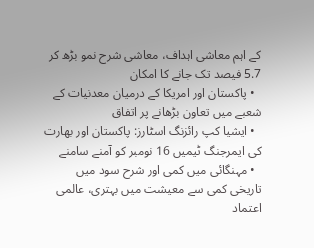کے اہم معاشی اہداف، معاشی شرح نمو بڑھ کر 5.7 فیصد تک جانے کا امکان
  • پاکستان اور امریکا کے درمیان معدنیات کے شعبے میں تعاون بڑھانے پر اتفاق
  • ایشیا کپ رائزنگ اسٹارز: پاکستان اور بھارت کی ایمرجنگ ٹیمیں 16 نومبر کو آمنے سامنے
  • مہنگائی میں کمی اور شرح سود میں تاریخی کمی سے معیشت میں بہتری، عالمی اعتماد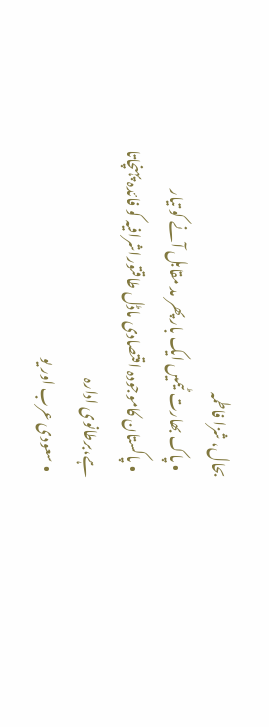بحال، شزا فاطمہ
  • پاک بھارت ٹیمیں ایک بار پھر مد مقابل آنے کو تیار
  • پاکستان کاموجودہ اقتصادی ماڈل طاقتوراشرافیہ کو فائدہ پہنچاتا ہے،برطانوی ادارہ
  • سعودی عرب اور یو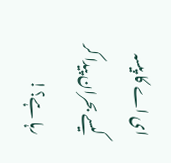ای اے کا پیسہ کیسے بحران پیدا کر رہا ہے؟!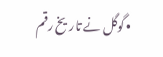• گوگل نے تاریخ رقم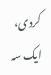کردی، ایک سہ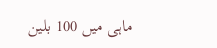ماہی میں 100 بلین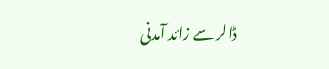ڈالر سے زائد آمدنی